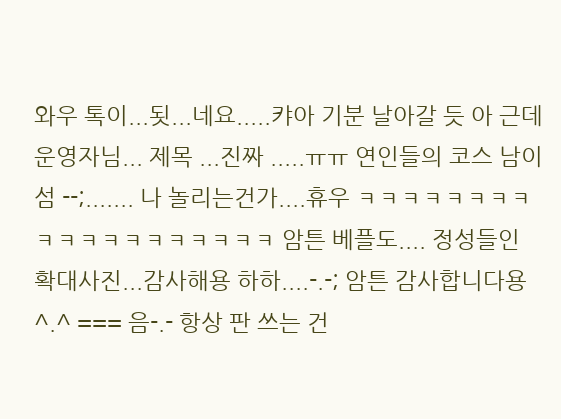와우 톡이...됫...네요.....캬아 기분 날아갈 듯 아 근데 운영자님... 제목 ...진짜 .....ㅠㅠ 연인들의 코스 남이섬 --;....... 나 놀리는건가....휴우 ㅋㅋㅋㅋㅋㅋㅋㅋㅋㅋㅋㅋㅋㅋㅋㅋㅋㅋㅋ 암튼 베플도.... 정성들인 확대사진...감사해용 하하....-.-; 암튼 감사합니다용^.^ === 음-.- 항상 판 쓰는 건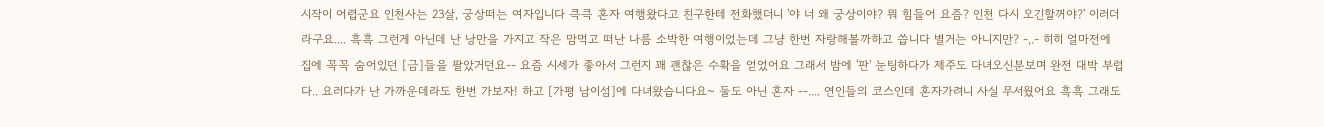시작이 어렵군요 인천사는 23살, 궁상떠는 여자입니다 큭큭 혼자 여행왔다고 친구한테 전화했더니 '야 너 왜 궁상이야? 뭐 힘들어 요즘? 인천 다시 오긴할꺼야?' 이러더라구요.... 흑흑 그런게 아닌데 난 낭만을 가지고 작은 맘먹고 떠난 나름 소박한 여행이었는데 그냥 한번 자랑해볼까하고 씁니다 별거는 아니지만? -,.- 히히 얼마전에 집에 꼭꼭 숨어있던 [금]들을 팔았거던요-- 요즘 시세가 좋아서 그런지 꽤 괜찮은 수확을 얻었어요 그래서 밤에 '판' 눈팅하다가 제주도 다녀오신분보며 완전 대박 부럽다.. 요러다가 난 가까운데라도 한번 가보자! 하고 [가평 남이섬]에 다녀왔습니다요~ 둘도 아닌 혼자 --.... 연인들의 코스인데 혼자가려니 사실 무서웠어요 흑흑 그래도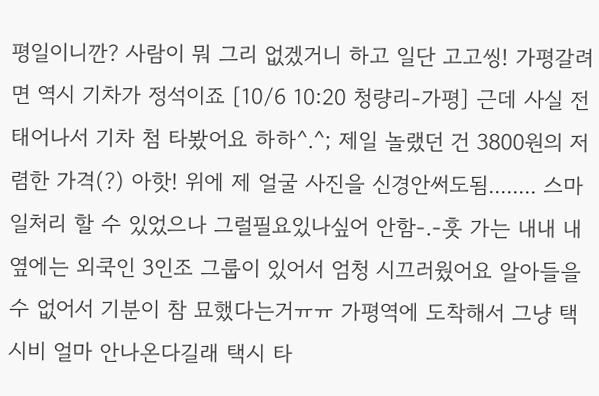평일이니깐? 사람이 뭐 그리 없겠거니 하고 일단 고고씽! 가평갈려면 역시 기차가 정석이죠 [10/6 10:20 청량리-가평] 근데 사실 전 태어나서 기차 첨 타봤어요 하하^.^; 제일 놀랬던 건 3800원의 저렴한 가격(?) 아핫! 위에 제 얼굴 사진을 신경안써도됨........ 스마일처리 할 수 있었으나 그럴필요있나싶어 안함-.-훗 가는 내내 내 옆에는 외쿡인 3인조 그룹이 있어서 엄청 시끄러웠어요 알아들을수 없어서 기분이 참 묘했다는거ㅠㅠ 가평역에 도착해서 그냥 택시비 얼마 안나온다길래 택시 타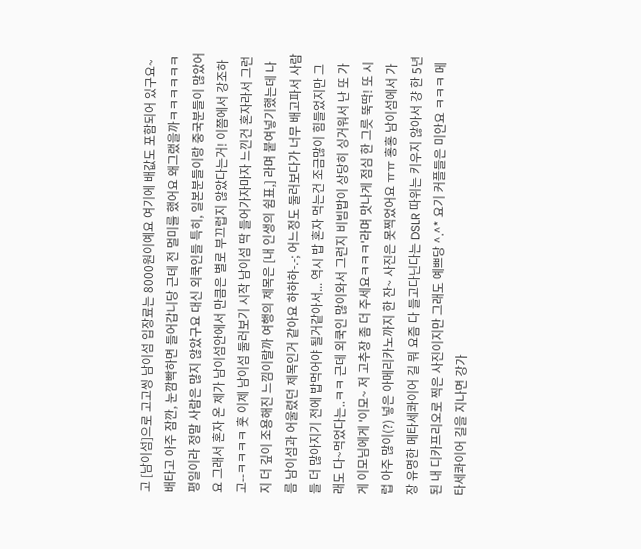고 [남이섬]으로 고고씽 남이섬 입장료는 8000원이예요 여기에 배값도 포함되어 있구요~ 배타고 아주 잠깐, 눈깜빡하면 들어갑니당 근데 전 멀미를 했어요 왜그랬을까ㅋㅋㅋㅋㅋㅋ 평일이라 정말 사람은 많지 않았구요 대신 외쿡인들 특히, 일본분들이랑 중국분들이 많았어요 그래서 혼자 온 제가 남이섬안에서 만큼은 별로 부끄럽지 않았다는거! 이쯤에서 강조하고--ㅋㅋㅋㅋ 훗 이제 남이섬 둘러보기 시작 남이섬 딱 들어가자마자 느낀건 혼자라서 그런지 더 깊이 조용해진 느낌이랄까 여행의 제목은 [내 인생의 쉼표,] 라며 붙여넣기했는데 나름 남이섬과 어울렸던 제목인거 같아요 하하하-.-; 어느정도 둘러보다가 너무 배고파서 사람들 더 많아지기 전에 밥먹어야 될거같아서... 역시 밥 혼자 먹는건 조금많이 힘들었지만 그래도 다~먹었다는..ㅋㅋ 근데 외쿡인 많이와서 그런지 비빔밥이 상당히 싱거워서 난 또 가게 이모님에게 '이모~ 저 고추장 좀 더 주세요ㅋㅋㅋ'라며 맛나게 점심 한 그릇 뚝딱! 또 시럽 아주 많이(?) 넣은 아메리카노까지 한 잔~ 사진은 못찍었어요 ㅠㅠ 홍홍 남이섬에서 가장 유명한 메타세콰이어 길 뭐 요즘 다 들고다닌다는 DSLR 따위는 키우지 않아서 걍 한 5년된 내 디카프리오로 찍은 사진이지만 그래도 예쁘당 ^.^* 요기 커플들은 미안요 ㅋㅋㅋ 메타세콰이어 길을 지나면 강가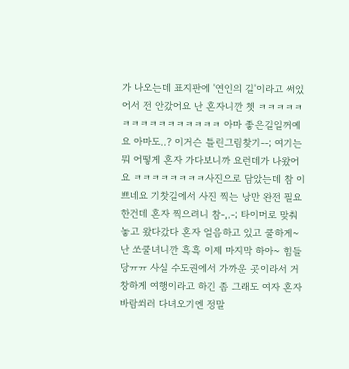가 나오는데 표지판에 '연인의 길'이라고 써있어서 전 안갔어요 난 혼자니깐 쳇 ㅋㅋㅋㅋㅋㅋㅋㅋㅋㅋㅋㅋㅋㅋㅋㅋ 아마 좋은길일꺼예요 아마도..? 이거슨 틀린그림찾기--; 여기는 뭐 어떻게 혼자 가다보니까 요런데가 나왔어요 ㅋㅋㅋㅋㅋㅋㅋㅋ사진으로 담았는데 참 이쁘네요 기찻길에서 사진 찍는 낭만 완전 필요한건데 혼자 찍으려니 참-,.-; 타이머로 맞춰놓고 왔다갔다 혼자 얼음하고 있고 쿨하게~ 난 쏘쿨녀니깐 흑흑 이제 마지막 하아~ 힘들당ㅠㅠ 사실 수도권에서 가까운 곳이라서 거창하게 여행이라고 하긴 좀 그래도 여자 혼자 바람쐬러 다녀오기엔 정말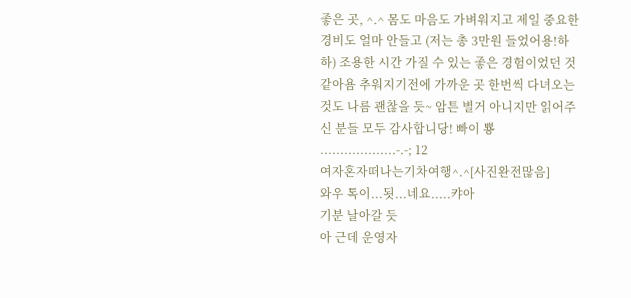좋은 곳, ^.^ 몸도 마음도 가벼워지고 제일 중요한 경비도 얼마 안들고 (저는 총 3만원 들었어용!하하) 조용한 시간 가질 수 있는 좋은 경험이었던 것 같아욤 추워지기전에 가까운 곳 한번씩 다녀오는 것도 나름 괜찮을 듯~ 암튼 별거 아니지만 읽어주신 분들 모두 감사합니당! 빠이 뿅 ...................-.-; 12
여자혼자떠나는기차여행^.^[사진완전많음]
와우 톡이...됫...네요.....캬아
기분 날아갈 듯
아 근데 운영자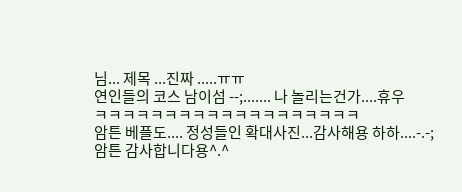님... 제목 ...진짜 .....ㅠㅠ
연인들의 코스 남이섬 --;....... 나 놀리는건가....휴우
ㅋㅋㅋㅋㅋㅋㅋㅋㅋㅋㅋㅋㅋㅋㅋㅋㅋㅋㅋ
암튼 베플도.... 정성들인 확대사진...감사해용 하하....-.-;
암튼 감사합니다용^.^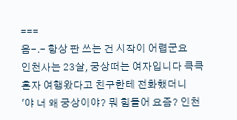===
음-.- 항상 판 쓰는 건 시작이 어렵군요
인천사는 23살, 궁상떠는 여자입니다 큭큭
혼자 여행왔다고 친구한테 전화했더니
'야 너 왜 궁상이야? 뭐 힘들어 요즘? 인천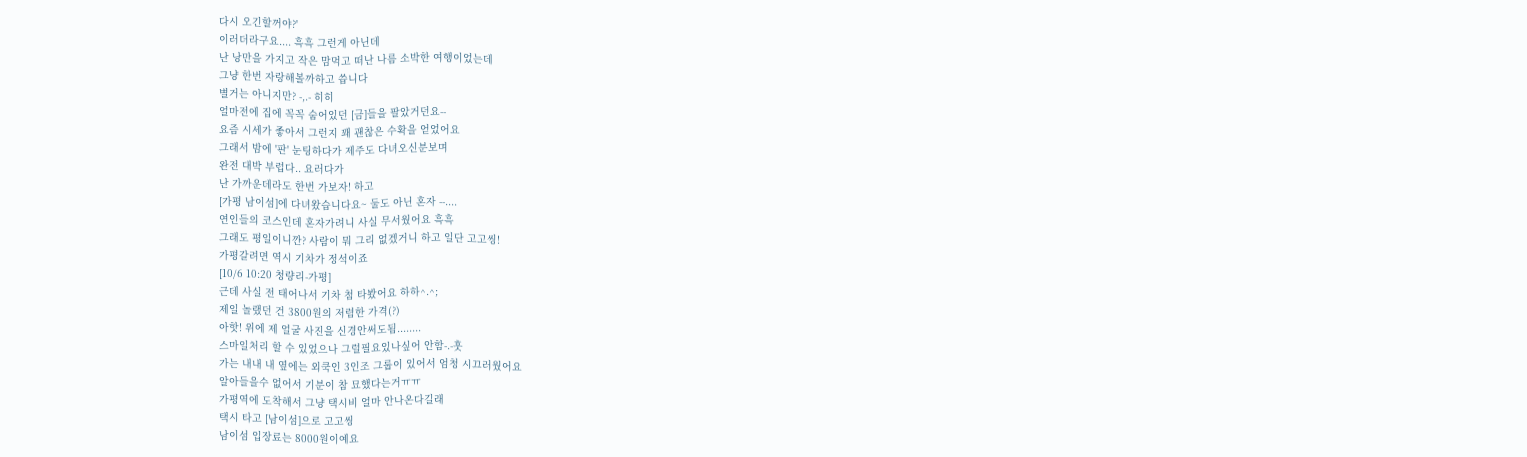다시 오긴할꺼야?'
이러더라구요.... 흑흑 그런게 아닌데
난 낭만을 가지고 작은 맘먹고 떠난 나름 소박한 여행이었는데
그냥 한번 자랑해볼까하고 씁니다
별거는 아니지만? -,.- 히히
얼마전에 집에 꼭꼭 숨어있던 [금]들을 팔았거던요--
요즘 시세가 좋아서 그런지 꽤 괜찮은 수확을 얻었어요
그래서 밤에 '판' 눈팅하다가 제주도 다녀오신분보며
완전 대박 부럽다.. 요러다가
난 가까운데라도 한번 가보자! 하고
[가평 남이섬]에 다녀왔습니다요~ 둘도 아닌 혼자 --....
연인들의 코스인데 혼자가려니 사실 무서웠어요 흑흑
그래도 평일이니깐? 사람이 뭐 그리 없겠거니 하고 일단 고고씽!
가평갈려면 역시 기차가 정석이죠
[10/6 10:20 청량리-가평]
근데 사실 전 태어나서 기차 첨 타봤어요 하하^.^;
제일 놀랬던 건 3800원의 저렴한 가격(?)
아핫! 위에 제 얼굴 사진을 신경안써도됨........
스마일처리 할 수 있었으나 그럴필요있나싶어 안함-.-훗
가는 내내 내 옆에는 외쿡인 3인조 그룹이 있어서 엄청 시끄러웠어요
알아들을수 없어서 기분이 참 묘했다는거ㅠㅠ
가평역에 도착해서 그냥 택시비 얼마 안나온다길래
택시 타고 [남이섬]으로 고고씽
남이섬 입장료는 8000원이예요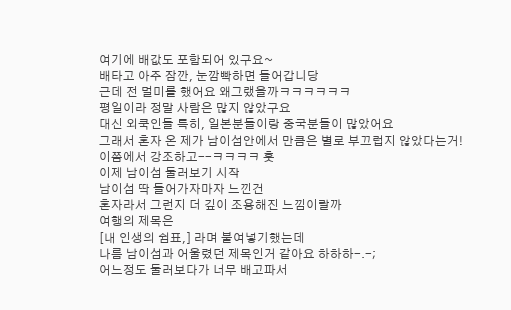여기에 배값도 포함되어 있구요~
배타고 아주 잠깐, 눈깜빡하면 들어갑니당
근데 전 멀미를 했어요 왜그랬을까ㅋㅋㅋㅋㅋㅋ
평일이라 정말 사람은 많지 않았구요
대신 외쿡인들 특히, 일본분들이랑 중국분들이 많았어요
그래서 혼자 온 제가 남이섬안에서 만큼은 별로 부끄럽지 않았다는거!
이쯤에서 강조하고--ㅋㅋㅋㅋ 훗
이제 남이섬 둘러보기 시작
남이섬 딱 들어가자마자 느낀건
혼자라서 그런지 더 깊이 조용해진 느낌이랄까
여행의 제목은
[내 인생의 쉼표,] 라며 붙여넣기했는데
나름 남이섬과 어울렸던 제목인거 같아요 하하하-.-;
어느정도 둘러보다가 너무 배고파서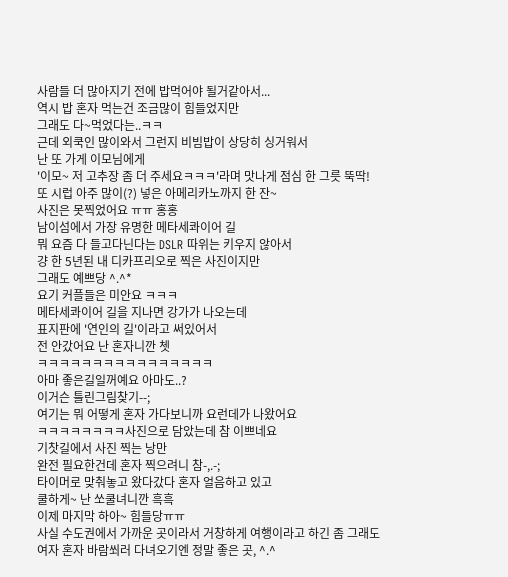사람들 더 많아지기 전에 밥먹어야 될거같아서...
역시 밥 혼자 먹는건 조금많이 힘들었지만
그래도 다~먹었다는..ㅋㅋ
근데 외쿡인 많이와서 그런지 비빔밥이 상당히 싱거워서
난 또 가게 이모님에게
'이모~ 저 고추장 좀 더 주세요ㅋㅋㅋ'라며 맛나게 점심 한 그릇 뚝딱!
또 시럽 아주 많이(?) 넣은 아메리카노까지 한 잔~
사진은 못찍었어요 ㅠㅠ 홍홍
남이섬에서 가장 유명한 메타세콰이어 길
뭐 요즘 다 들고다닌다는 DSLR 따위는 키우지 않아서
걍 한 5년된 내 디카프리오로 찍은 사진이지만
그래도 예쁘당 ^.^*
요기 커플들은 미안요 ㅋㅋㅋ
메타세콰이어 길을 지나면 강가가 나오는데
표지판에 '연인의 길'이라고 써있어서
전 안갔어요 난 혼자니깐 쳇
ㅋㅋㅋㅋㅋㅋㅋㅋㅋㅋㅋㅋㅋㅋㅋㅋ
아마 좋은길일꺼예요 아마도..?
이거슨 틀린그림찾기--;
여기는 뭐 어떻게 혼자 가다보니까 요런데가 나왔어요
ㅋㅋㅋㅋㅋㅋㅋㅋ사진으로 담았는데 참 이쁘네요
기찻길에서 사진 찍는 낭만
완전 필요한건데 혼자 찍으려니 참-,.-;
타이머로 맞춰놓고 왔다갔다 혼자 얼음하고 있고
쿨하게~ 난 쏘쿨녀니깐 흑흑
이제 마지막 하아~ 힘들당ㅠㅠ
사실 수도권에서 가까운 곳이라서 거창하게 여행이라고 하긴 좀 그래도
여자 혼자 바람쐬러 다녀오기엔 정말 좋은 곳, ^.^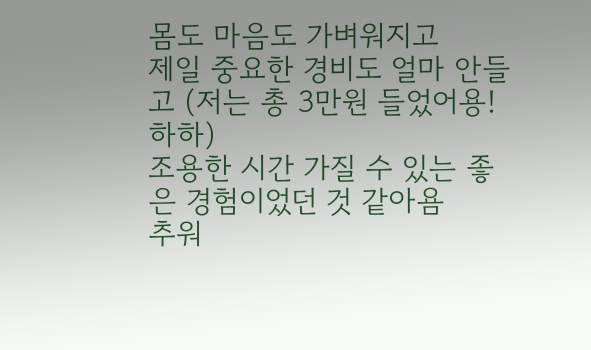몸도 마음도 가벼워지고
제일 중요한 경비도 얼마 안들고 (저는 총 3만원 들었어용!하하)
조용한 시간 가질 수 있는 좋은 경험이었던 것 같아욤
추워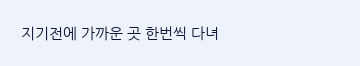지기전에 가까운 곳 한번씩 다녀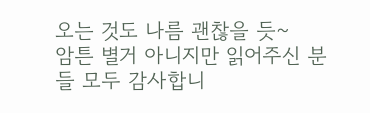오는 것도 나름 괜찮을 듯~
암튼 별거 아니지만 읽어주신 분들 모두 감사합니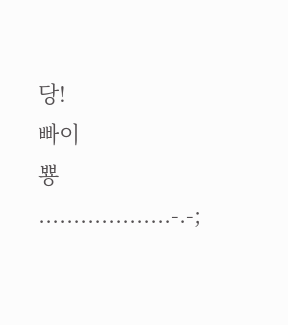당!
빠이
뿅
...................-.-;